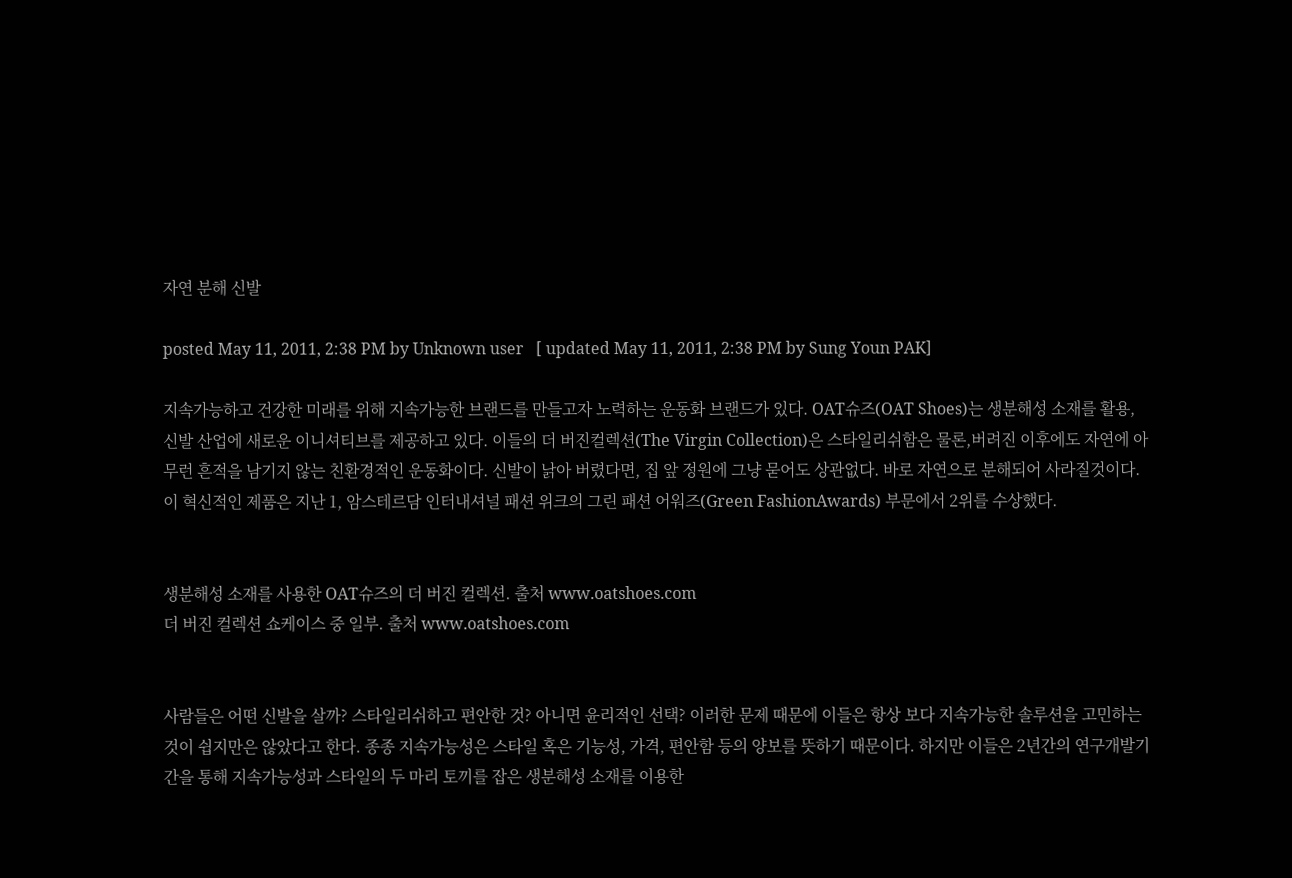자연 분해 신발

posted May 11, 2011, 2:38 PM by Unknown user   [ updated May 11, 2011, 2:38 PM by Sung Youn PAK]

지속가능하고 건강한 미래를 위해 지속가능한 브랜드를 만들고자 노력하는 운동화 브랜드가 있다. OAT슈즈(OAT Shoes)는 생분해성 소재를 활용, 신발 산업에 새로운 이니셔티브를 제공하고 있다. 이들의 더 버진컬렉션(The Virgin Collection)은 스타일리쉬함은 물론,버려진 이후에도 자연에 아무런 흔적을 남기지 않는 친환경적인 운동화이다. 신발이 낡아 버렸다면, 집 앞 정원에 그냥 묻어도 상관없다. 바로 자연으로 분해되어 사라질것이다. 이 혁신적인 제품은 지난 1, 암스테르담 인터내셔널 패션 위크의 그린 패션 어워즈(Green FashionAwards) 부문에서 2위를 수상했다.


생분해성 소재를 사용한 OAT슈즈의 더 버진 컬렉션. 출처 www.oatshoes.com
더 버진 컬렉션 쇼케이스 중 일부. 출처 www.oatshoes.com


사람들은 어떤 신발을 살까? 스타일리쉬하고 편안한 것? 아니면 윤리적인 선택? 이러한 문제 때문에 이들은 항상 보다 지속가능한 솔루션을 고민하는 것이 쉽지만은 않았다고 한다. 종종 지속가능성은 스타일 혹은 기능성, 가격, 편안함 등의 양보를 뜻하기 때문이다. 하지만 이들은 2년간의 연구개발기간을 통해 지속가능성과 스타일의 두 마리 토끼를 잡은 생분해성 소재를 이용한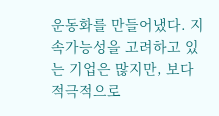운동화를 만들어냈다. 지속가능성을 고려하고 있는 기업은 많지만, 보다 적극적으로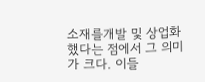소재를개발 및 상업화했다는 점에서 그 의미가 크다. 이들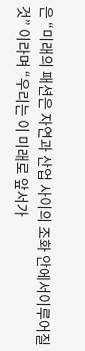은 “미래의 패션은 자연과 산업 사이의 조화 안에서이루어질 것” 이라며 “우리는 이 미래로 앞서가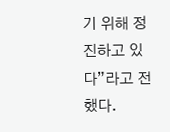기 위해 정진하고 있다”라고 전했다.